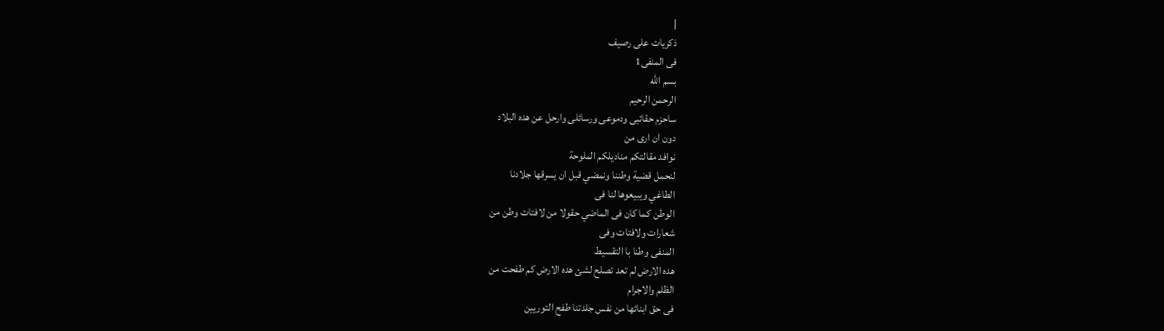|
ذكريات على رصيف
فى المنفى1
بسم الله
الرحمن الرحيم
ساحزم حقائبى ودموعى ورسائلى وارحل عن هده البلاد
دون ان ارى من
نوافد مقالتكم مناديلكم الملوحة
لنحمل قضية وطننا ونمضي قبل ان يسرقها جلادنا
الطاغي ويبيعوها لنا فى
الوطن كما كان فى الماضي حقولا من لافتات وطن من
شعارات ولافتات وفى
المنفى وطنا با التقسيط
هده الارض لم تعد تصلح لشئ هده الارض كم طفحت من
الظلم والاجرام
فى حق ابنائها من نفس جلدتنا طفح التوريين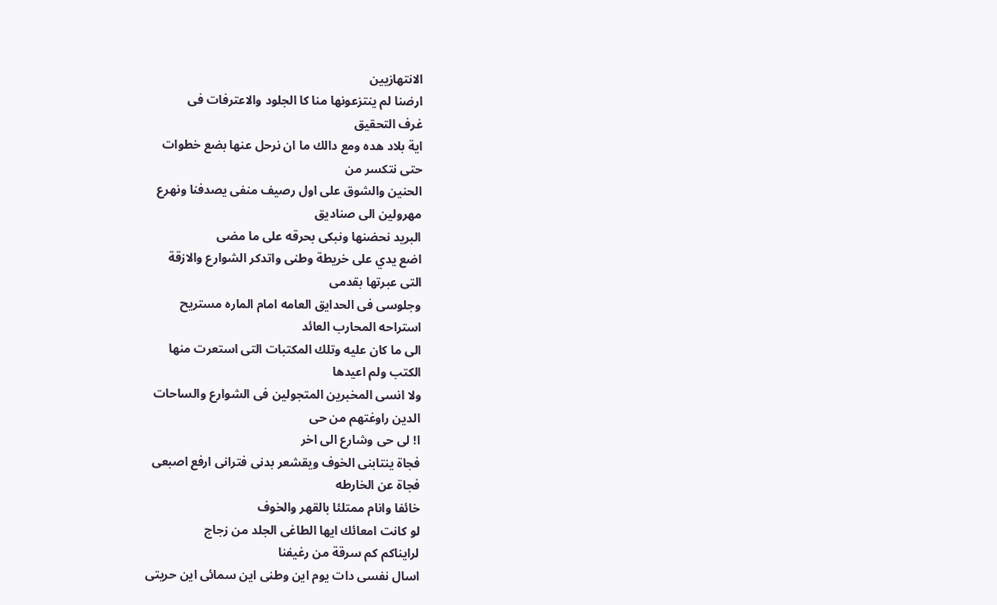الانتهازيين
ارضنا لم ينتزعونها منا كا الجلود والاعترفات فى
غرف التحقيق
اية بلاد هده ومع دالك ما ان نرحل عنها بضع خطوات
حتى نتكسر من
الحنين والشوق على اول رصيف منفى يصدفنا ونهرع
مهرولين الى صناديق
البريد نحضنها ونبكى بحرقه على ما مضى
اضع يدي على خريطة وطنى واتدكر الشوارع والازقة
التى عبرتها بقدمى
وجلوسى فى الحدايق العامه امام الماره مستريح
استراحه المحارب العائد
الى ما كان عليه وتلك المكتبات التى استعرت منها
الكتب ولم اعيدها
ولا انسى المخبرين المتجولين فى الشوارع والساحات
الدين راوغتهم من حى
ا! لى حى وشارع الى اخر
فجاة ينتابنى الخوف ويقشعر بدنى فترانى ارفع اصبعى
فجاة عن الخارطه
خائفا وانام ممتلئا بالقهر والخوف
لو كانت امعائك ايها الطاغى الجلد من زجاج
لرايناكم كم سرقة من رغيفنا
اسال نفسى دات يوم اين وطنى اين سمائى اين حريتى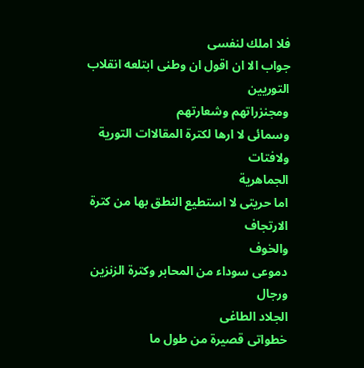فلا املك لنفسى
جواب الا ان اقول ان وطنى ابتلعه انقلاب التوريين
ومجنزراتهم وشعارتهم
وسمائى لا ارها لكترة المقالاات التورية ولافتات
الجماهرية
اما حريتى لا استطيع النطق بها من كترة الارتجاف
والخوف
دموعى سوداء من المحابر وكترة الزنزين ورجال
الجلاد الطاغى
خطواتى قصيرة من طول ما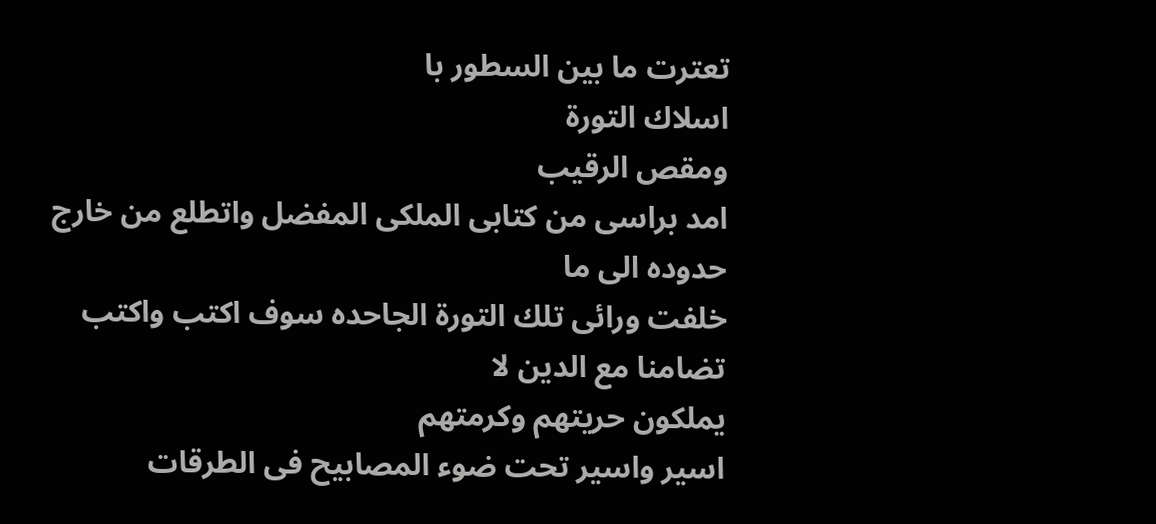تعترت ما بين السطور با
اسلاك التورة
ومقص الرقيب
امد براسى من كتابى الملكى المفضل واتطلع من خارج
حدوده الى ما
خلفت ورائى تلك التورة الجاحده سوف اكتب واكتب
تضامنا مع الدين لا
يملكون حريتهم وكرمتهم
اسير واسير تحت ضوء المصابيح فى الطرقات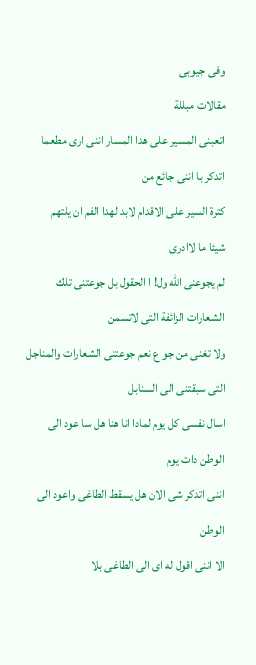وفى جيوبى
مقالات مبللة
اتعبنى المسير على هدا المسار اننى ارى مطعما
اتدكر با اننى جائع من
كترة السير على الاقدام لابد لهدا الفم ان يلتهم
شيئا ما لاادرى
لم يجوعنى الله ول! ا الحقول بل جوعتنى تلك
الشعارات الزائفة التى لاتسمن
ولا تغنى من جو ع نعم جوعتنى الشعارات والمناجل
التى سبقتنى الى السنابل
اسال نفسى كل يوم لمادا انا هنا هل سا عود الى
الوطن دات يوم
اننى اتدكر شى الان هل يسقط الطاغى واعود الى
الوطن
الا اننى اقول له اى الى الطاغى بلا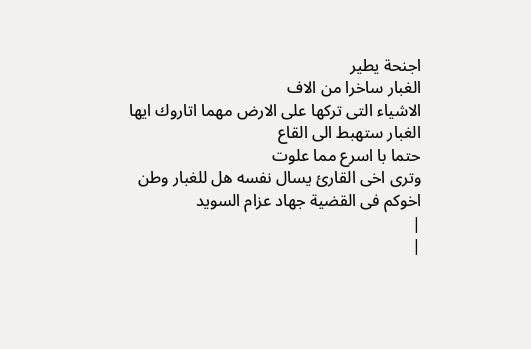اجنحة يطير
الغبار ساخرا من الاف
الاشياء التى تركها على الارض مهما اتاروك ايها
الغبار ستهبط الى القاع
حتما با اسرع مما علوت
وترى اخى القارئ يسال نفسه هل للغبار وطن
اخوكم فى القضية جهاد عزام السويد
|
|